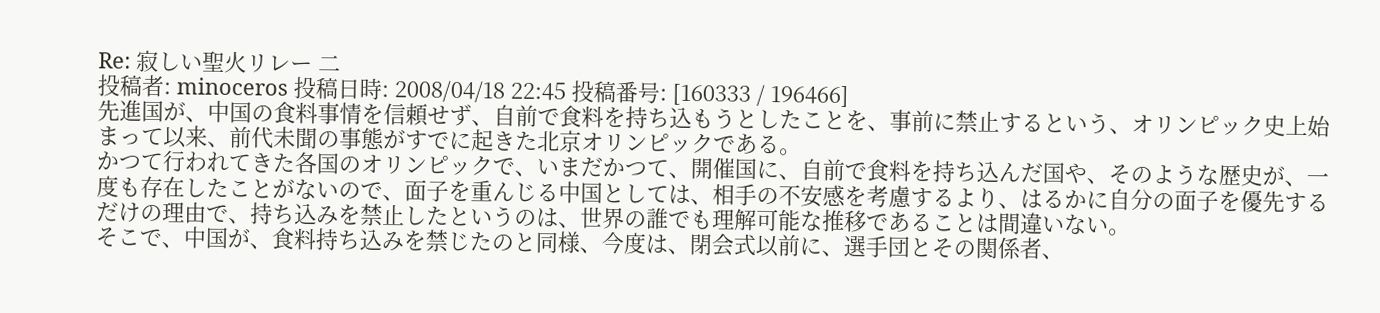Re: 寂しい聖火リレー 二
投稿者: minoceros 投稿日時: 2008/04/18 22:45 投稿番号: [160333 / 196466]
先進国が、中国の食料事情を信頼せず、自前で食料を持ち込もうとしたことを、事前に禁止するという、オリンピック史上始まって以来、前代未聞の事態がすでに起きた北京オリンピックである。
かつて行われてきた各国のオリンピックで、いまだかつて、開催国に、自前で食料を持ち込んだ国や、そのような歴史が、一度も存在したことがないので、面子を重んじる中国としては、相手の不安感を考慮するより、はるかに自分の面子を優先するだけの理由で、持ち込みを禁止したというのは、世界の誰でも理解可能な推移であることは間違いない。
そこで、中国が、食料持ち込みを禁じたのと同様、今度は、閉会式以前に、選手団とその関係者、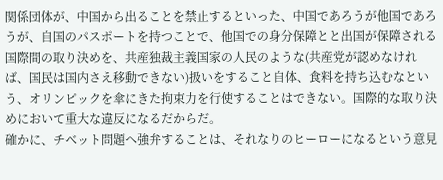関係団体が、中国から出ることを禁止するといった、中国であろうが他国であろうが、自国のパスポートを持つことで、他国での身分保障とと出国が保障される国際間の取り決めを、共産独裁主義国家の人民のような(共産党が認めなければ、国民は国内さえ移動できない)扱いをすること自体、食料を持ち込むなという、オリンピックを傘にきた拘束力を行使することはできない。国際的な取り決めにおいて重大な違反になるだからだ。
確かに、チベット問題へ強弁することは、それなりのヒーローになるという意見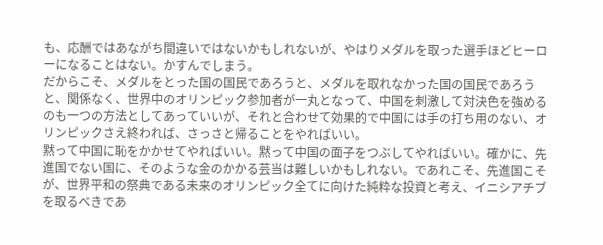も、応酬ではあながち間違いではないかもしれないが、やはりメダルを取った選手ほどヒーローになることはない。かすんでしまう。
だからこそ、メダルをとった国の国民であろうと、メダルを取れなかった国の国民であろうと、関係なく、世界中のオリンピック参加者が一丸となって、中国を刺激して対決色を強めるのも一つの方法としてあっていいが、それと合わせて効果的で中国には手の打ち用のない、オリンピックさえ終われば、さっさと帰ることをやればいい。
黙って中国に恥をかかせてやればいい。黙って中国の面子をつぶしてやればいい。確かに、先進国でない国に、そのような金のかかる芸当は難しいかもしれない。であれこそ、先進国こそが、世界平和の祭典である未来のオリンピック全てに向けた純粋な投資と考え、イニシアチブを取るべきであ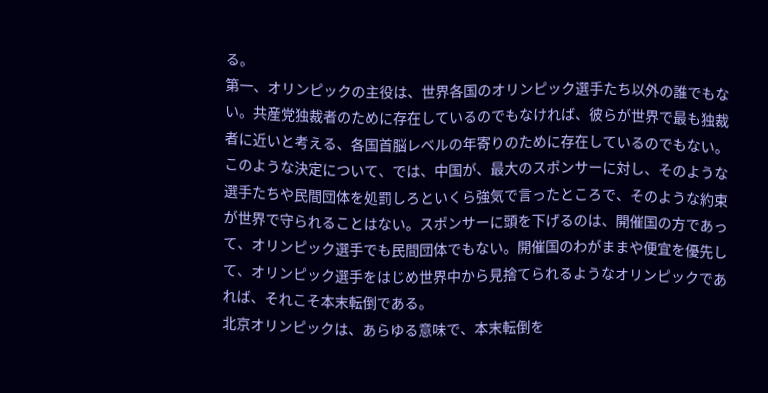る。
第一、オリンピックの主役は、世界各国のオリンピック選手たち以外の誰でもない。共産党独裁者のために存在しているのでもなければ、彼らが世界で最も独裁者に近いと考える、各国首脳レベルの年寄りのために存在しているのでもない。
このような決定について、では、中国が、最大のスポンサーに対し、そのような選手たちや民間団体を処罰しろといくら強気で言ったところで、そのような約束が世界で守られることはない。スポンサーに頭を下げるのは、開催国の方であって、オリンピック選手でも民間団体でもない。開催国のわがままや便宜を優先して、オリンピック選手をはじめ世界中から見捨てられるようなオリンピックであれば、それこそ本末転倒である。
北京オリンピックは、あらゆる意味で、本末転倒を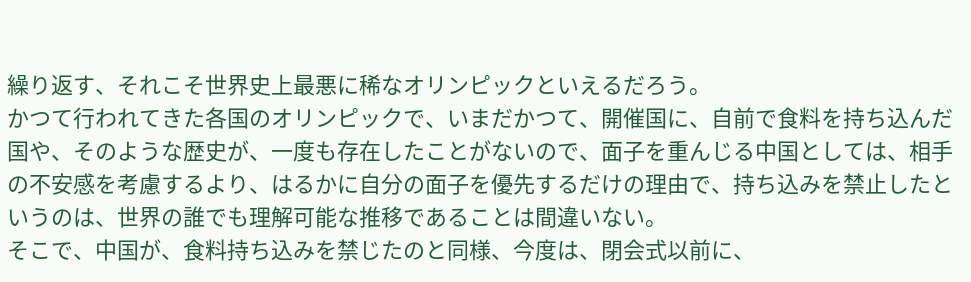繰り返す、それこそ世界史上最悪に稀なオリンピックといえるだろう。
かつて行われてきた各国のオリンピックで、いまだかつて、開催国に、自前で食料を持ち込んだ国や、そのような歴史が、一度も存在したことがないので、面子を重んじる中国としては、相手の不安感を考慮するより、はるかに自分の面子を優先するだけの理由で、持ち込みを禁止したというのは、世界の誰でも理解可能な推移であることは間違いない。
そこで、中国が、食料持ち込みを禁じたのと同様、今度は、閉会式以前に、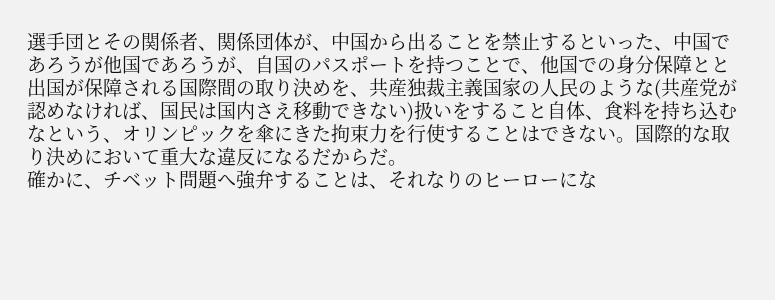選手団とその関係者、関係団体が、中国から出ることを禁止するといった、中国であろうが他国であろうが、自国のパスポートを持つことで、他国での身分保障とと出国が保障される国際間の取り決めを、共産独裁主義国家の人民のような(共産党が認めなければ、国民は国内さえ移動できない)扱いをすること自体、食料を持ち込むなという、オリンピックを傘にきた拘束力を行使することはできない。国際的な取り決めにおいて重大な違反になるだからだ。
確かに、チベット問題へ強弁することは、それなりのヒーローにな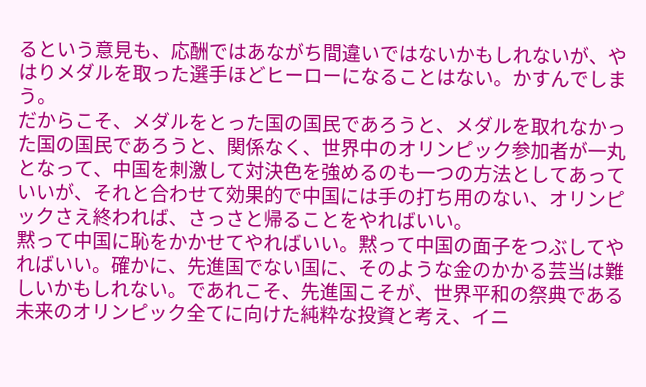るという意見も、応酬ではあながち間違いではないかもしれないが、やはりメダルを取った選手ほどヒーローになることはない。かすんでしまう。
だからこそ、メダルをとった国の国民であろうと、メダルを取れなかった国の国民であろうと、関係なく、世界中のオリンピック参加者が一丸となって、中国を刺激して対決色を強めるのも一つの方法としてあっていいが、それと合わせて効果的で中国には手の打ち用のない、オリンピックさえ終われば、さっさと帰ることをやればいい。
黙って中国に恥をかかせてやればいい。黙って中国の面子をつぶしてやればいい。確かに、先進国でない国に、そのような金のかかる芸当は難しいかもしれない。であれこそ、先進国こそが、世界平和の祭典である未来のオリンピック全てに向けた純粋な投資と考え、イニ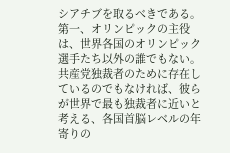シアチブを取るべきである。
第一、オリンピックの主役は、世界各国のオリンピック選手たち以外の誰でもない。共産党独裁者のために存在しているのでもなければ、彼らが世界で最も独裁者に近いと考える、各国首脳レベルの年寄りの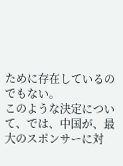ために存在しているのでもない。
このような決定について、では、中国が、最大のスポンサーに対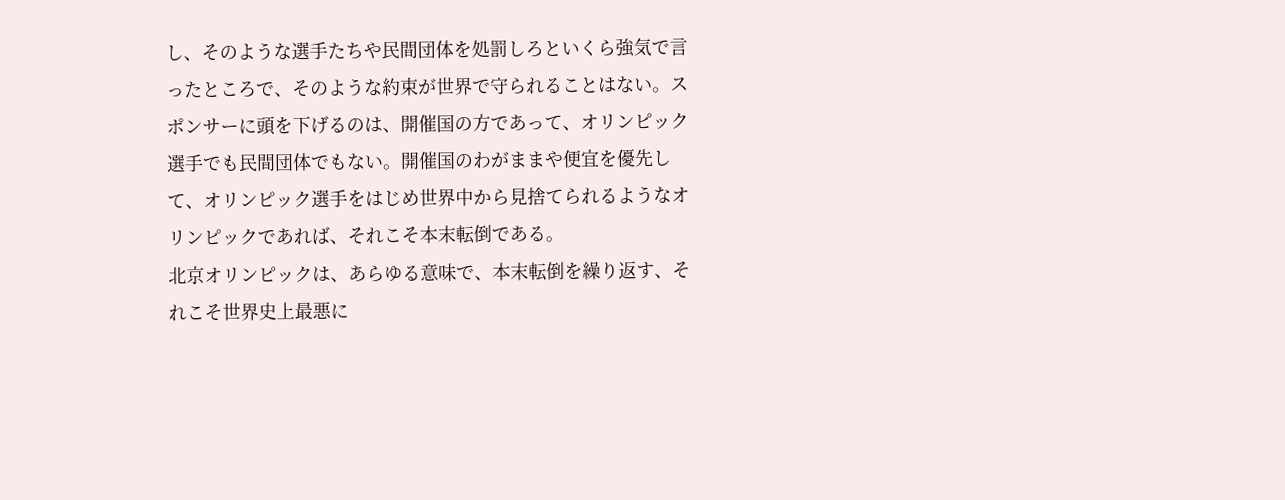し、そのような選手たちや民間団体を処罰しろといくら強気で言ったところで、そのような約束が世界で守られることはない。スポンサーに頭を下げるのは、開催国の方であって、オリンピック選手でも民間団体でもない。開催国のわがままや便宜を優先して、オリンピック選手をはじめ世界中から見捨てられるようなオリンピックであれば、それこそ本末転倒である。
北京オリンピックは、あらゆる意味で、本末転倒を繰り返す、それこそ世界史上最悪に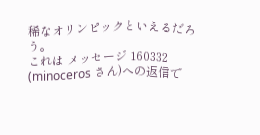稀なオリンピックといえるだろう。
これは メッセージ 160332 (minoceros さん)への返信で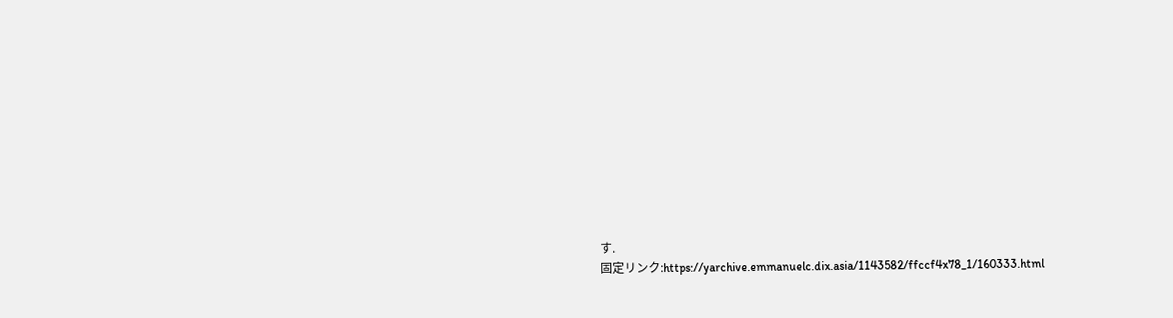す.
固定リンク:https://yarchive.emmanuelc.dix.asia/1143582/ffccf4x78_1/160333.html